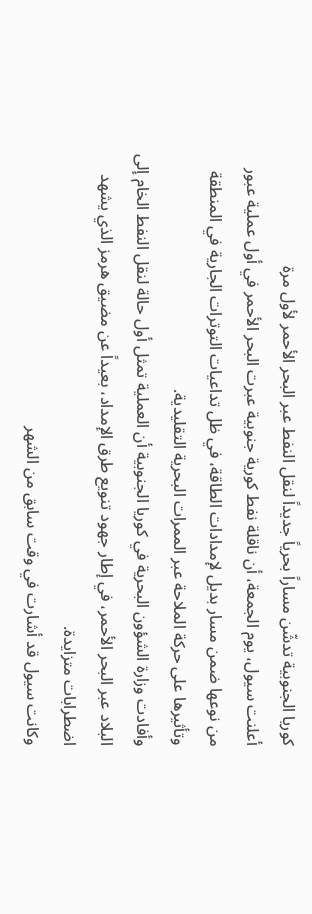كوريا الجنوبية تدشّن مساراً بحرياً جديداً لنقل النفط عبر البحر الأحمر لأول مرة
أعلنت سيول، يوم الجمعة، أن ناقلة نفط كورية جنوبية عبرت البحر الأحمر في أول عملية عبور من نوعها ضمن مسار بديل لإمدادات الطاقة، في ظل تداعيات التوترات الجارية في المنطقة وتأثيرها على حركة الملاحة عبر الممرات البحرية التقليدية.
وأفادت وزارة الشؤون البحرية في كوريا الجنوبية أن العملية تمثل أول حالة لنقل النفط الخام إلى البلاد عبر البحر الأحمر، في إطار جهود تنويع طرق الإمداد، بعيداً عن مضيق هرمز الذي يشهد اضطرابات متزايدة.
وكانت سيول قد أشارت في وقت سابق من الشهر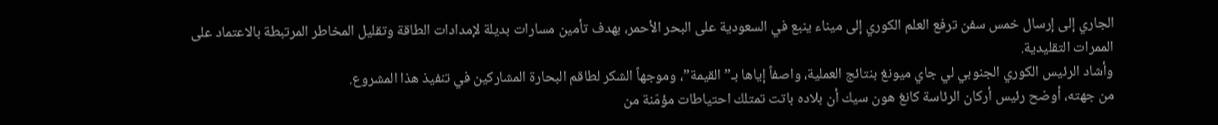الجاري إلى إرسال خمس سفن ترفع العلم الكوري إلى ميناء ينبع في السعودية على البحر الأحمر، بهدف تأمين مسارات بديلة لإمدادات الطاقة وتقليل المخاطر المرتبطة بالاعتماد على الممرات التقليدية.
وأشاد الرئيس الكوري الجنوبي لي جاي ميونغ بنتائج العملية، واصفاً إياها بـ”القيمة”، وموجهاً الشكر لطاقم البحارة المشاركين في تنفيذ هذا المشروع.
من جهته، أوضح رئيس أركان الرئاسة كانغ هون سيك أن بلاده باتت تمتلك احتياطات مؤمّنة من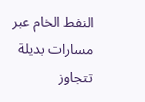النفط الخام عبر مسارات بديلة تتجاوز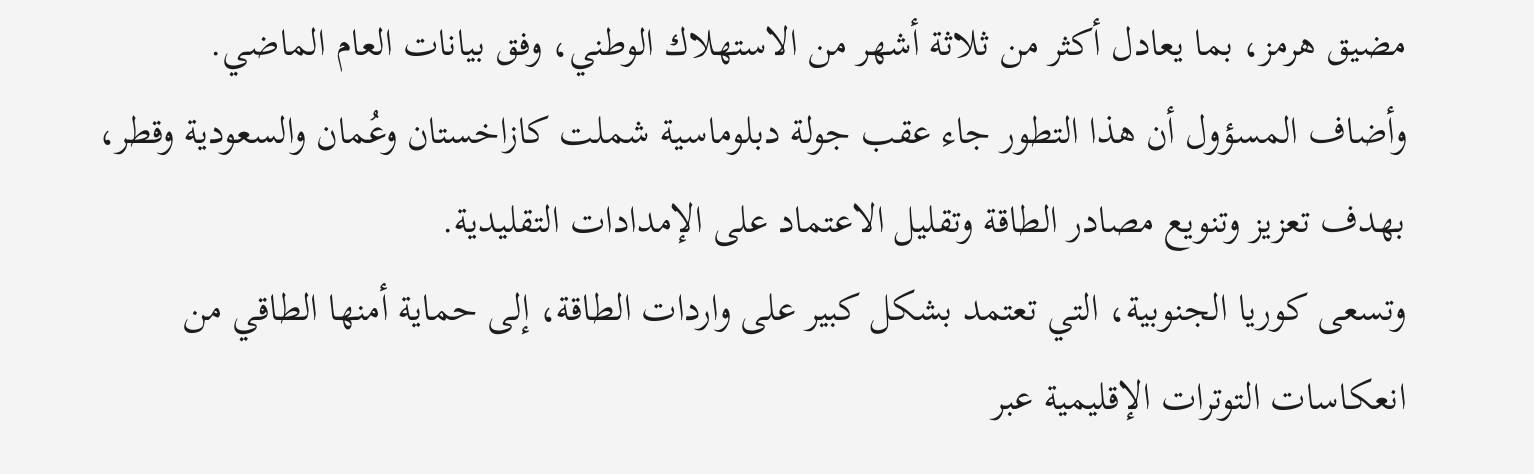مضيق هرمز، بما يعادل أكثر من ثلاثة أشهر من الاستهلاك الوطني، وفق بيانات العام الماضي.
وأضاف المسؤول أن هذا التطور جاء عقب جولة دبلوماسية شملت كازاخستان وعُمان والسعودية وقطر، بهدف تعزيز وتنويع مصادر الطاقة وتقليل الاعتماد على الإمدادات التقليدية.
وتسعى كوريا الجنوبية، التي تعتمد بشكل كبير على واردات الطاقة، إلى حماية أمنها الطاقي من انعكاسات التوترات الإقليمية عبر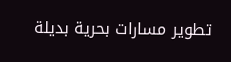تطوير مسارات بحرية بديلة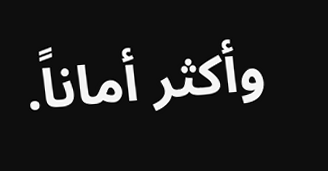وأكثر أماناً.